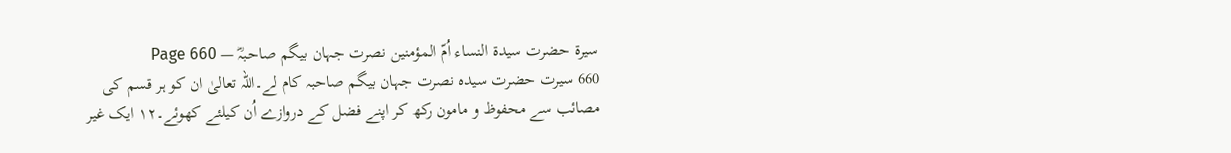سیرۃ حضرت سیدۃ النساء اُمّ المؤمنین نصرت جہان بیگم صاحبہؓ — Page 660
660 سیرت حضرت سیدہ نصرت جہان بیگم صاحبہ کام لے۔اللہ تعالیٰ ان کو ہر قسم کی مصائب سے محفوظ و مامون رکھ کر اپنے فضل کے دروازے اُن کیلئے کھوئے۔۱۲ ایک غیر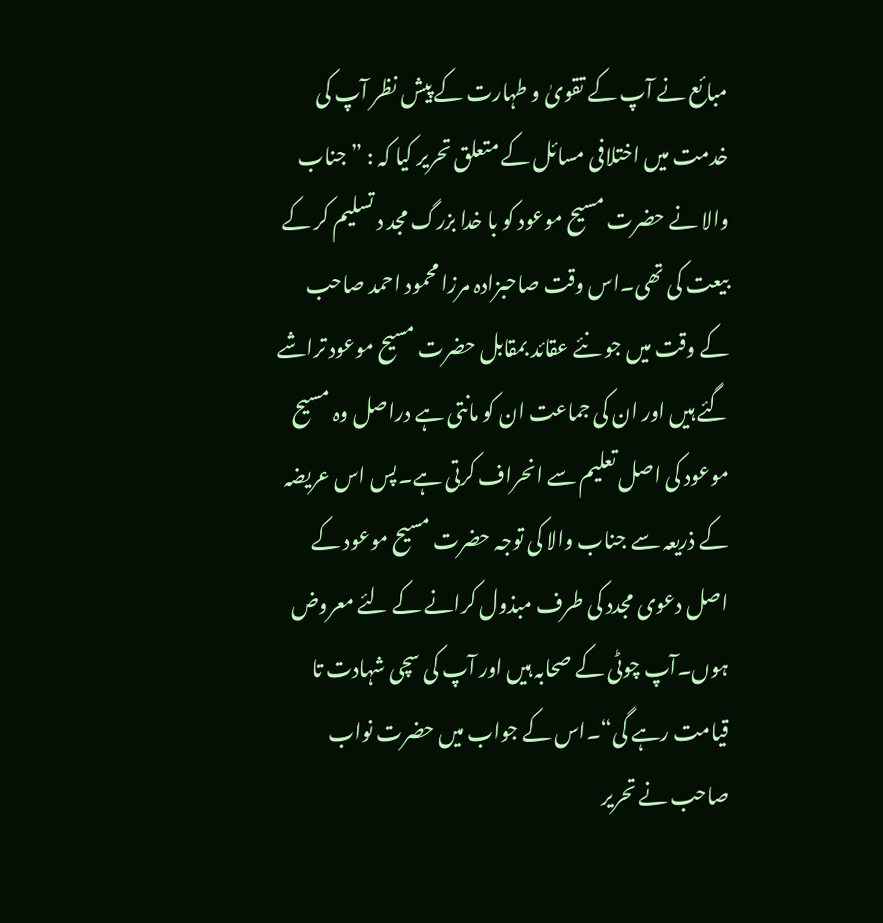مبائع نے آپ کے تقویٰ و طہارت کے پیش نظر آپ کی خدمت میں اختلافی مسائل کے متعلق تحریر کیا کہ : ” جناب والا نے حضرت مسیح موعود کو با خدا بزرگ مجد د تسلیم کر کے بیعت کی تھی۔اس وقت صاحبزادہ مرزا محمود احمد صاحب کے وقت میں جو نئے عقائد بمقابل حضرت مسیح موعود تراشے گئے ہیں اور ان کی جماعت ان کو مانتی ہے دراصل وہ مسیح موعود کی اصل تعلیم سے انحراف کرتی ہے۔پس اس عریضہ کے ذریعہ سے جناب والا کی توجہ حضرت مسیح موعود کے اصل دعوی مجدد کی طرف مبذول کرانے کے لئے معروض ہوں۔آپ چوٹی کے صحابہ ہیں اور آپ کی سچی شہادت تا قیامت رہے گی“۔اس کے جواب میں حضرت نواب صاحب نے تحریر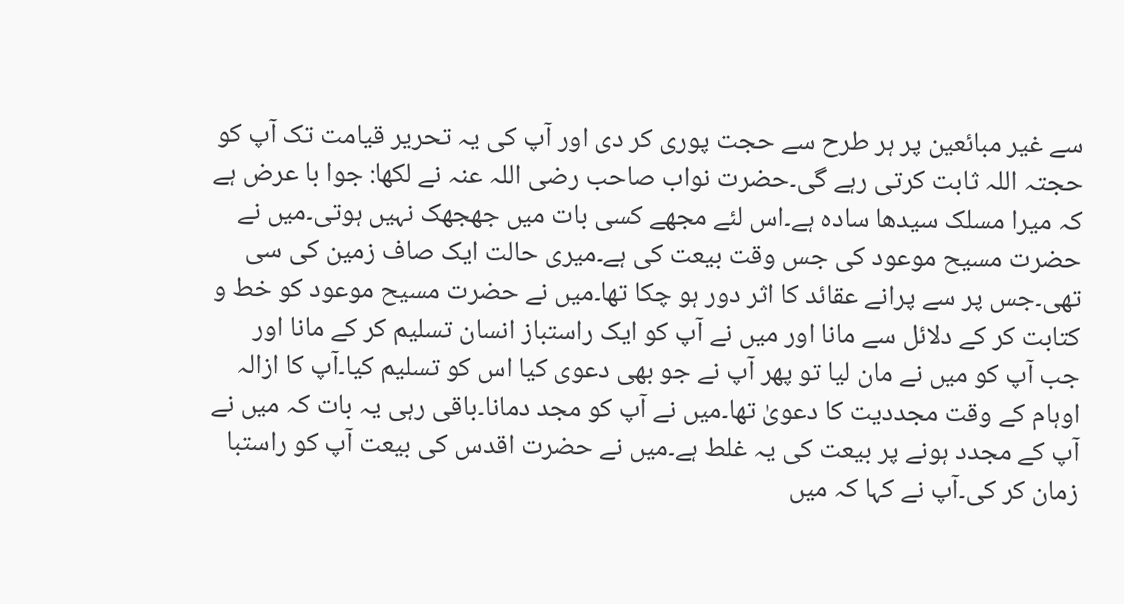سے غیر مبائعین پر ہر طرح سے حجت پوری کر دی اور آپ کی یہ تحریر قیامت تک آپ کو حجتہ اللہ ثابت کرتی رہے گی۔حضرت نواب صاحب رضی اللہ عنہ نے لکھا: جوا با عرض ہے کہ میرا مسلک سیدھا سادہ ہے۔اس لئے مجھے کسی بات میں جھجھک نہیں ہوتی۔میں نے حضرت مسیح موعود کی جس وقت بیعت کی ہے۔میری حالت ایک صاف زمین کی سی تھی۔جس پر سے پرانے عقائد کا اثر دور ہو چکا تھا۔میں نے حضرت مسیح موعود کو خط و کتابت کر کے دلائل سے مانا اور میں نے آپ کو ایک راستباز انسان تسلیم کر کے مانا اور جب آپ کو میں نے مان لیا تو پھر آپ نے جو بھی دعوی کیا اس کو تسلیم کیا۔آپ کا ازالہ اوہام کے وقت مجددیت کا دعویٰ تھا۔میں نے آپ کو مجد دمانا۔باقی رہی یہ بات کہ میں نے آپ کے مجدد ہونے پر بیعت کی یہ غلط ہے۔میں نے حضرت اقدس کی بیعت آپ کو راستبا زمان کر کی۔آپ نے کہا کہ میں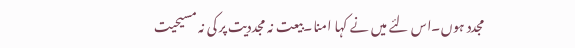مجدد ہوں۔اس لئے میں نے کہا امنا۔بیعت نہ مجددیت پر کی نہ مسیحیت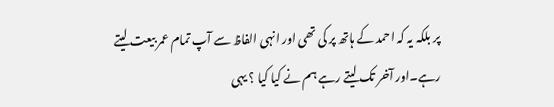پر بلکہ یہ کہ احمد کے ہاتھ پر کی تھی اور انہی الفاظ سے آپ تمام عمر بیعت لیتے رہے۔اور آخر تک لیتے رہے ہم نے کیا کیا ؟ یہی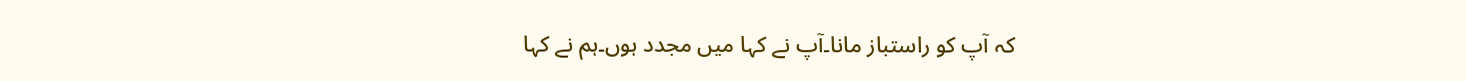کہ آپ کو راستباز مانا۔آپ نے کہا میں مجدد ہوں۔ہم نے کہا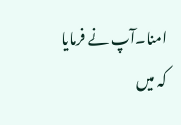امنا۔آپ نے فرمایا کہ میں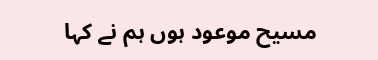مسیح موعود ہوں ہم نے کہا